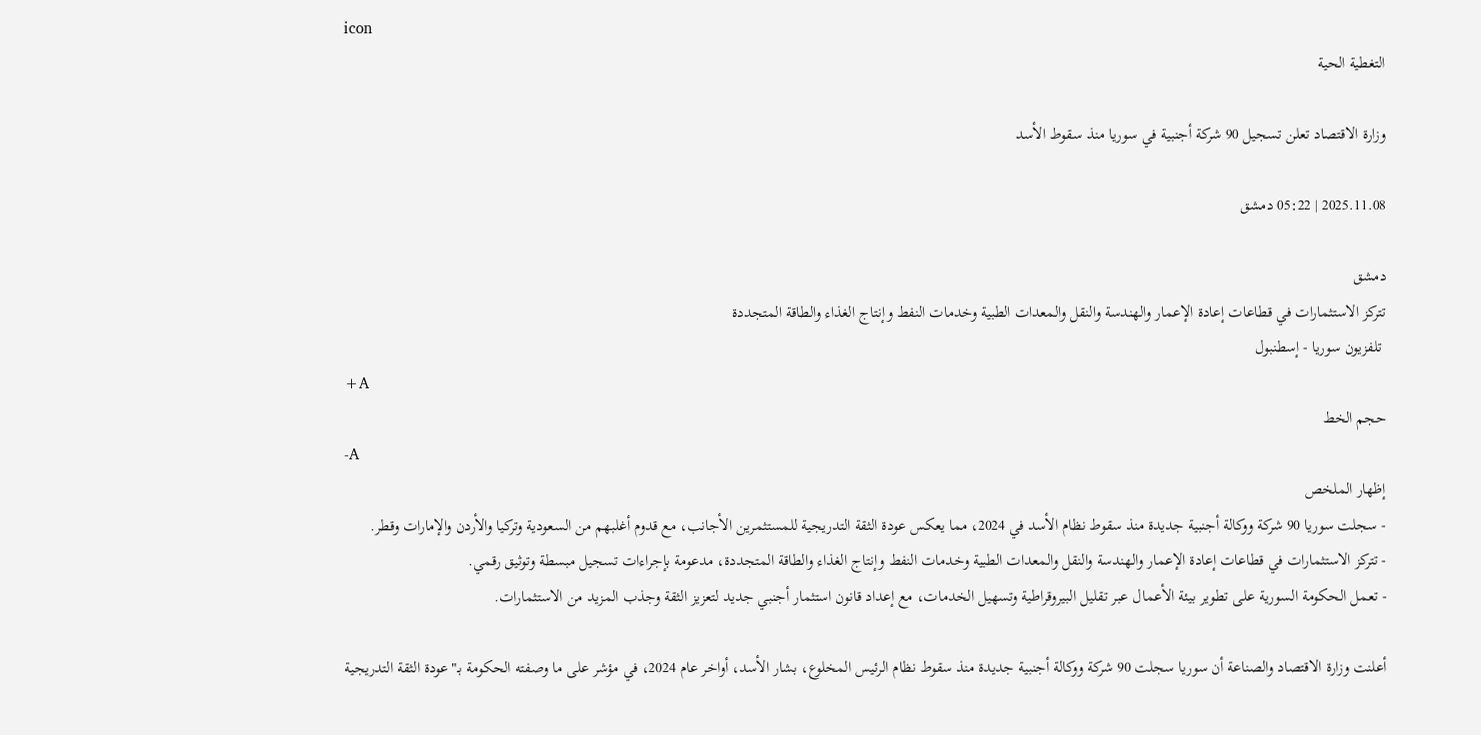icon
التغطية الحية

وزارة الاقتصاد تعلن تسجيل 90 شركة أجنبية في سوريا منذ سقوط الأسد

2025.11.08 | 05:22 دمشق

دمشق
تتركز الاستثمارات في قطاعات إعادة الإعمار والهندسة والنقل والمعدات الطبية وخدمات النفط وإنتاج الغذاء والطاقة المتجددة
 تلفزيون سوريا - إسطنبول
+A
حجم الخط
-A
إظهار الملخص
- سجلت سوريا 90 شركة ووكالة أجنبية جديدة منذ سقوط نظام الأسد في 2024، مما يعكس عودة الثقة التدريجية للمستثمرين الأجانب، مع قدوم أغلبهم من السعودية وتركيا والأردن والإمارات وقطر.
- تتركز الاستثمارات في قطاعات إعادة الإعمار والهندسة والنقل والمعدات الطبية وخدمات النفط وإنتاج الغذاء والطاقة المتجددة، مدعومة بإجراءات تسجيل مبسطة وتوثيق رقمي.
- تعمل الحكومة السورية على تطوير بيئة الأعمال عبر تقليل البيروقراطية وتسهيل الخدمات، مع إعداد قانون استثمار أجنبي جديد لتعزيز الثقة وجذب المزيد من الاستثمارات.

أعلنت وزارة الاقتصاد والصناعة أن سوريا سجلت 90 شركة ووكالة أجنبية جديدة منذ سقوط نظام الرئيس المخلوع، بشار الأسد، أواخر عام 2024، في مؤشر على ما وصفته الحكومة بـ"عودة الثقة التدريجية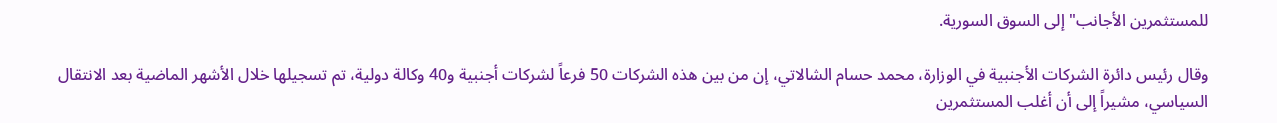للمستثمرين الأجانب" إلى السوق السورية.

وقال رئيس دائرة الشركات الأجنبية في الوزارة، محمد حسام الشالاتي، إن من بين هذه الشركات 50 فرعاً لشركات أجنبية و40 وكالة دولية، تم تسجيلها خلال الأشهر الماضية بعد الانتقال السياسي، مشيراً إلى أن أغلب المستثمرين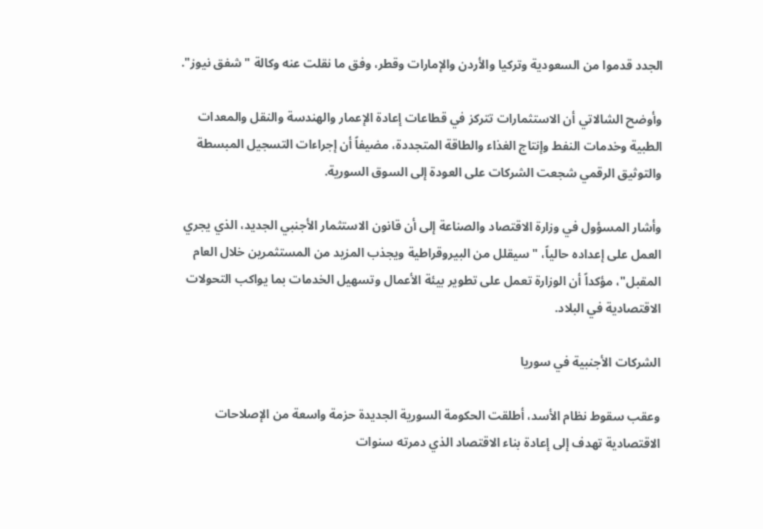الجدد قدموا من السعودية وتركيا والأردن والإمارات وقطر، وفق ما نقلت عنه وكالة "شفق نيوز".

وأوضح الشالاتي أن الاستثمارات تتركز في قطاعات إعادة الإعمار والهندسة والنقل والمعدات الطبية وخدمات النفط وإنتاج الغذاء والطاقة المتجددة، مضيفاً أن إجراءات التسجيل المبسطة والتوثيق الرقمي شجعت الشركات على العودة إلى السوق السورية.

وأشار المسؤول في وزارة الاقتصاد والصناعة إلى أن قانون الاستثمار الأجنبي الجديد، الذي يجري العمل على إعداده حالياً، "سيقلل من البيروقراطية ويجذب المزيد من المستثمرين خلال العام المقبل"، مؤكداً أن الوزارة تعمل على تطوير بيئة الأعمال وتسهيل الخدمات بما يواكب التحولات الاقتصادية في البلاد.

الشركات الأجنبية في سوريا

وعقب سقوط نظام الأسد، أطلقت الحكومة السورية الجديدة حزمة واسعة من الإصلاحات الاقتصادية تهدف إلى إعادة بناء الاقتصاد الذي دمرته سنوات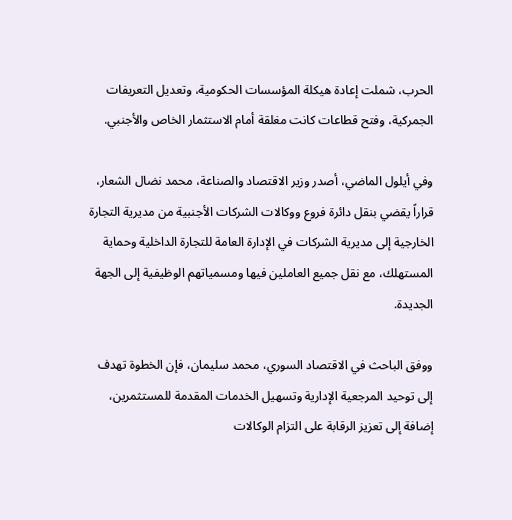الحرب، شملت إعادة هيكلة المؤسسات الحكومية، وتعديل التعريفات الجمركية، وفتح قطاعات كانت مغلقة أمام الاستثمار الخاص والأجنبي.

وفي أيلول الماضي، أصدر وزير الاقتصاد والصناعة، محمد نضال الشعار، قراراً يقضي بنقل دائرة فروع ووكالات الشركات الأجنبية من مديرية التجارة الخارجية إلى مديرية الشركات في الإدارة العامة للتجارة الداخلية وحماية المستهلك، مع نقل جميع العاملين فيها ومسمياتهم الوظيفية إلى الجهة الجديدة.

ووفق الباحث في الاقتصاد السوري، محمد سليمان، فإن الخطوة تهدف إلى توحيد المرجعية الإدارية وتسهيل الخدمات المقدمة للمستثمرين، إضافة إلى تعزيز الرقابة على التزام الوكالات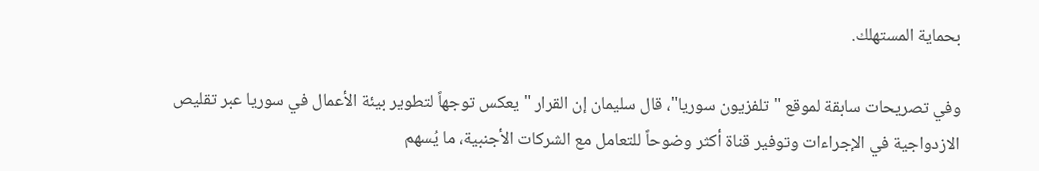بحماية المستهلك.

وفي تصريحات سابقة لموقع "تلفزيون سوريا"، قال سليمان إن القرار "يعكس توجهاً لتطوير بيئة الأعمال في سوريا عبر تقليص الازدواجية في الإجراءات وتوفير قناة أكثر وضوحاً للتعامل مع الشركات الأجنبية، ما يُسهم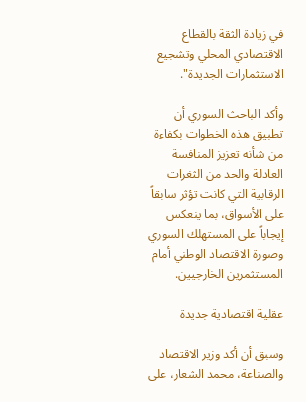في زيادة الثقة بالقطاع الاقتصادي المحلي وتشجيع الاستثمارات الجديدة".

وأكد الباحث السوري أن تطبيق هذه الخطوات بكفاءة من شأنه تعزيز المنافسة العادلة والحد من الثغرات الرقابية التي كانت تؤثر سابقاً على الأسواق، بما ينعكس إيجاباً على المستهلك السوري وصورة الاقتصاد الوطني أمام المستثمرين الخارجيين.

عقلية اقتصادية جديدة

وسبق أن أكد وزير الاقتصاد والصناعة، محمد الشعار، على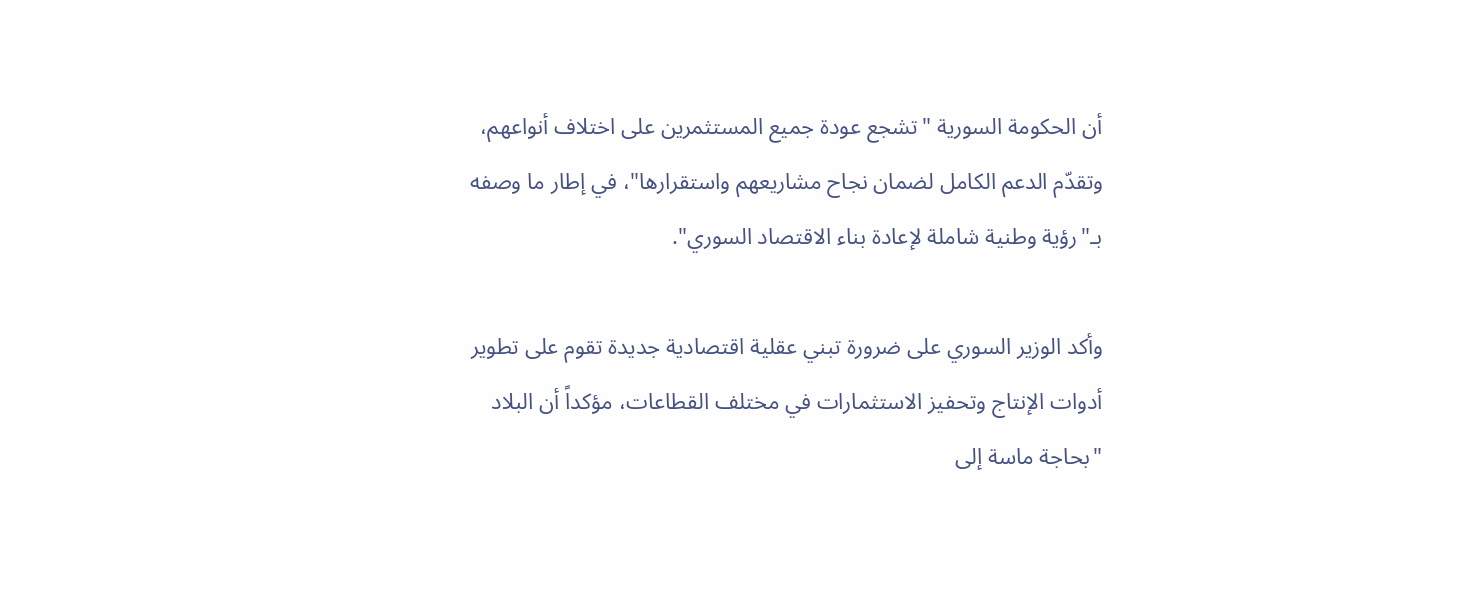أن الحكومة السورية "تشجع عودة جميع المستثمرين على اختلاف أنواعهم، وتقدّم الدعم الكامل لضمان نجاح مشاريعهم واستقرارها"، في إطار ما وصفه بـ"رؤية وطنية شاملة لإعادة بناء الاقتصاد السوري".

وأكد الوزير السوري على ضرورة تبني عقلية اقتصادية جديدة تقوم على تطوير أدوات الإنتاج وتحفيز الاستثمارات في مختلف القطاعات، مؤكداً أن البلاد "بحاجة ماسة إلى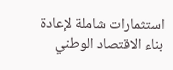استثمارات شاملة لإعادة بناء الاقتصاد الوطني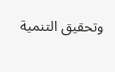وتحقيق التنمية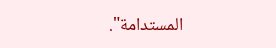المستدامة".